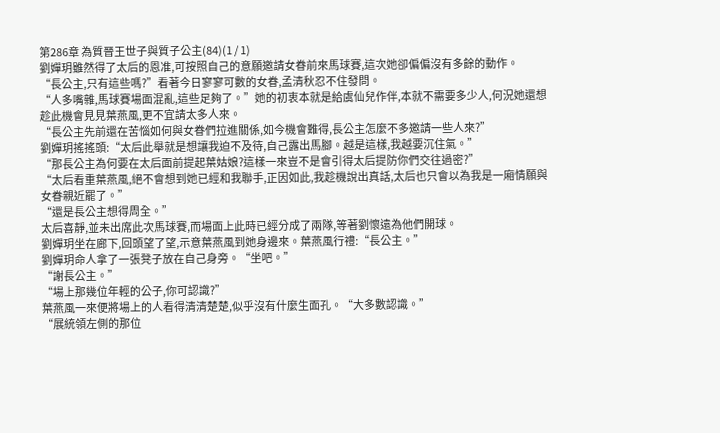第286章 為質晉王世子與質子公主(84)(1 / 1)
劉嬋玥雖然得了太后的恩准,可按照自己的意願邀請女眷前來馬球賽,這次她卻偏偏沒有多餘的動作。
“長公主,只有這些嗎?”看著今日寥寥可數的女眷,孟清秋忍不住發問。
“人多嘴雜,馬球賽場面混亂,這些足夠了。”她的初衷本就是給虞仙兒作伴,本就不需要多少人,何況她還想趁此機會見見葉燕風,更不宜請太多人來。
“長公主先前還在苦惱如何與女眷們拉進關係,如今機會難得,長公主怎麼不多邀請一些人來?”
劉嬋玥搖搖頭:“太后此舉就是想讓我迫不及待,自己露出馬腳。越是這樣,我越要沉住氣。”
“那長公主為何要在太后面前提起葉姑娘?這樣一來豈不是會引得太后提防你們交往過密?”
“太后看重葉燕風,絕不會想到她已經和我聯手,正因如此,我趁機說出真話,太后也只會以為我是一廂情願與女眷親近罷了。”
“還是長公主想得周全。”
太后喜靜,並未出席此次馬球賽,而場面上此時已經分成了兩隊,等著劉懷遠為他們開球。
劉嬋玥坐在廊下,回頭望了望,示意葉燕風到她身邊來。葉燕風行禮:“長公主。”
劉嬋玥命人拿了一張凳子放在自己身旁。“坐吧。”
“謝長公主。”
“場上那幾位年輕的公子,你可認識?”
葉燕風一來便將場上的人看得清清楚楚,似乎沒有什麼生面孔。“大多數認識。”
“展統領左側的那位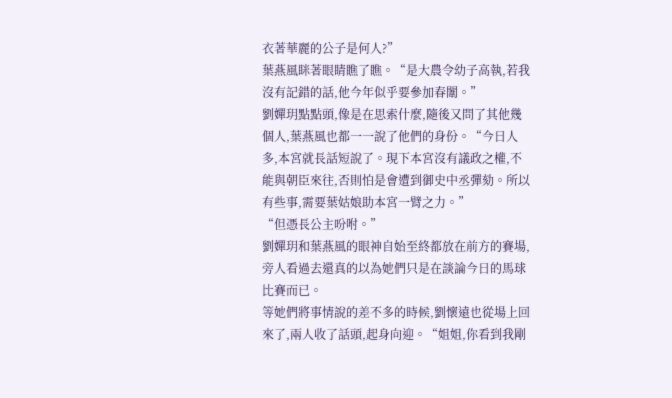衣著華麗的公子是何人?”
葉燕風眯著眼睛瞧了瞧。“是大農令幼子高執,若我沒有記錯的話,他今年似乎要參加春闈。”
劉嬋玥點點頭,像是在思索什麼,隨後又問了其他幾個人,葉燕風也都一一說了他們的身份。“今日人多,本宮就長話短說了。現下本宮沒有議政之權,不能與朝臣來往,否則怕是會遭到御史中丞彈劾。所以有些事,需要葉姑娘助本宮一臂之力。”
“但憑長公主吩咐。”
劉嬋玥和葉燕風的眼神自始至終都放在前方的賽場,旁人看過去還真的以為她們只是在談論今日的馬球比賽而已。
等她們將事情說的差不多的時候,劉懷遠也從場上回來了,兩人收了話頭,起身向迎。“姐姐,你看到我剛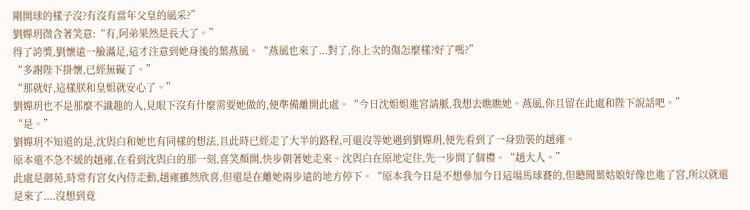剛開球的樣子沒?有沒有當年父皇的風采?”
劉嬋玥微含著笑意:“有,阿弟果然是長大了。”
得了誇獎,劉懷遠一臉滿足,這才注意到她身後的葉燕風。“燕風也來了...對了,你上次的傷怎麼樣?好了嗎?”
“多謝陛下掛懷,已經無礙了。”
“那就好,這樣朕和皇姐就安心了。”
劉嬋玥也不是那麼不識趣的人,見眼下沒有什麼需要她做的,便準備離開此處。“今日沈姐姐進宮請脈,我想去瞧瞧她。燕風,你且留在此處和陛下說話吧。”
“是。”
劉嬋玥不知道的是,沈與白和她也有同樣的想法,且此時已經走了大半的路程,可還沒等她遇到劉嬋玥,便先看到了一身勁裝的趙雍。
原本還不急不緩的趙雍,在看到沈與白的那一刻,喜笑顏開,快步朝著她走來。沈與白在原地定住,先一步問了個禮。“趙大人。”
此處是御苑,時常有宮女內侍走動,趙雍雖然欣喜,但還是在離她兩步遠的地方停下。“原本我今日是不想參加今日這場馬球賽的,但聽聞葉姑娘好像也進了宮,所以就還是來了....沒想到竟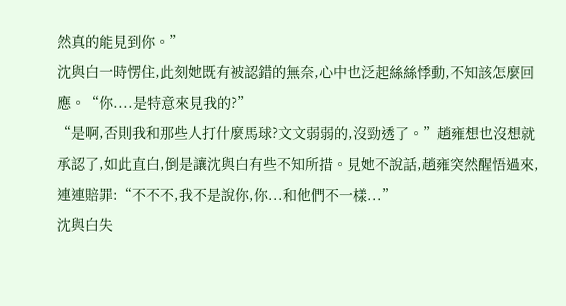然真的能見到你。”
沈與白一時愣住,此刻她既有被認錯的無奈,心中也泛起絲絲悸動,不知該怎麼回應。“你....是特意來見我的?”
“是啊,否則我和那些人打什麼馬球?文文弱弱的,沒勁透了。”趙雍想也沒想就承認了,如此直白,倒是讓沈與白有些不知所措。見她不說話,趙雍突然醒悟過來,連連賠罪:“不不不,我不是說你,你...和他們不一樣...”
沈與白失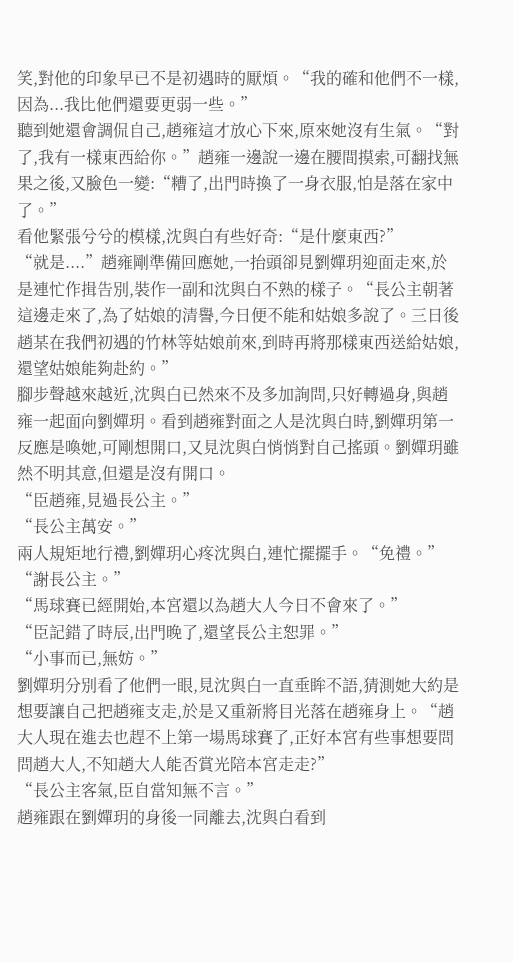笑,對他的印象早已不是初遇時的厭煩。“我的確和他們不一樣,因為...我比他們還要更弱一些。”
聽到她還會調侃自己,趙雍這才放心下來,原來她沒有生氣。“對了,我有一樣東西給你。”趙雍一邊說一邊在腰間摸索,可翻找無果之後,又臉色一變:“糟了,出門時換了一身衣服,怕是落在家中了。”
看他緊張兮兮的模樣,沈與白有些好奇:“是什麼東西?”
“就是....”趙雍剛準備回應她,一抬頭卻見劉嬋玥迎面走來,於是連忙作揖告別,裝作一副和沈與白不熟的樣子。“長公主朝著這邊走來了,為了姑娘的清譽,今日便不能和姑娘多說了。三日後趙某在我們初遇的竹林等姑娘前來,到時再將那樣東西送給姑娘,還望姑娘能夠赴約。”
腳步聲越來越近,沈與白已然來不及多加詢問,只好轉過身,與趙雍一起面向劉嬋玥。看到趙雍對面之人是沈與白時,劉嬋玥第一反應是喚她,可剛想開口,又見沈與白悄悄對自己搖頭。劉嬋玥雖然不明其意,但還是沒有開口。
“臣趙雍,見過長公主。”
“長公主萬安。”
兩人規矩地行禮,劉嬋玥心疼沈與白,連忙擺擺手。“免禮。”
“謝長公主。”
“馬球賽已經開始,本宮還以為趙大人今日不會來了。”
“臣記錯了時辰,出門晚了,還望長公主恕罪。”
“小事而已,無妨。”
劉嬋玥分別看了他們一眼,見沈與白一直垂眸不語,猜測她大約是想要讓自己把趙雍支走,於是又重新將目光落在趙雍身上。“趙大人現在進去也趕不上第一場馬球賽了,正好本宮有些事想要問問趙大人,不知趙大人能否賞光陪本宮走走?”
“長公主客氣,臣自當知無不言。”
趙雍跟在劉嬋玥的身後一同離去,沈與白看到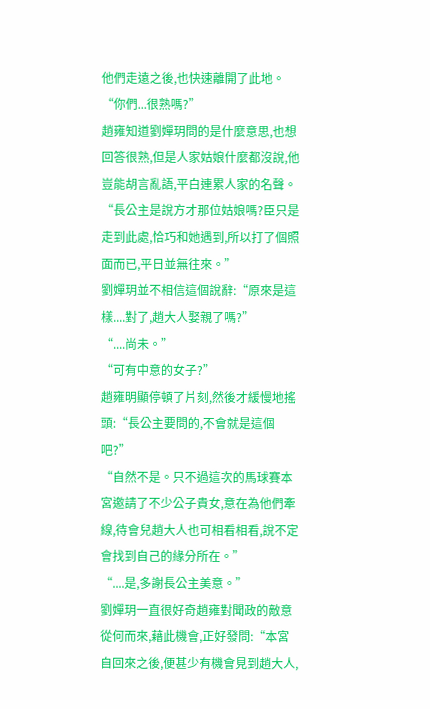他們走遠之後,也快速離開了此地。
“你們...很熟嗎?”
趙雍知道劉嬋玥問的是什麼意思,也想回答很熟,但是人家姑娘什麼都沒說,他豈能胡言亂語,平白連累人家的名聲。“長公主是說方才那位姑娘嗎?臣只是走到此處,恰巧和她遇到,所以打了個照面而已,平日並無往來。”
劉嬋玥並不相信這個說辭:“原來是這樣....對了,趙大人娶親了嗎?”
“....尚未。”
“可有中意的女子?”
趙雍明顯停頓了片刻,然後才緩慢地搖頭:“長公主要問的,不會就是這個吧?”
“自然不是。只不過這次的馬球賽本宮邀請了不少公子貴女,意在為他們牽線,待會兒趙大人也可相看相看,說不定會找到自己的緣分所在。”
“....是,多謝長公主美意。”
劉嬋玥一直很好奇趙雍對聞政的敵意從何而來,藉此機會,正好發問:“本宮自回來之後,便甚少有機會見到趙大人,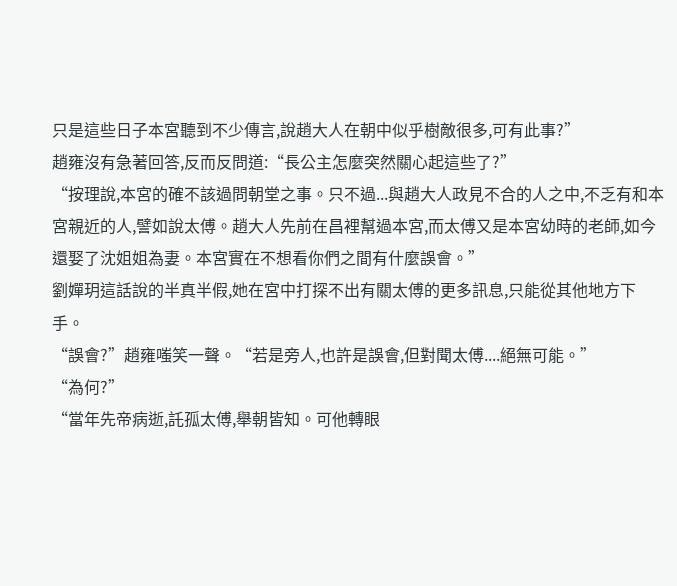只是這些日子本宮聽到不少傳言,說趙大人在朝中似乎樹敵很多,可有此事?”
趙雍沒有急著回答,反而反問道:“長公主怎麼突然關心起這些了?”
“按理說,本宮的確不該過問朝堂之事。只不過...與趙大人政見不合的人之中,不乏有和本宮親近的人,譬如說太傅。趙大人先前在昌裡幫過本宮,而太傅又是本宮幼時的老師,如今還娶了沈姐姐為妻。本宮實在不想看你們之間有什麼誤會。”
劉嬋玥這話說的半真半假,她在宮中打探不出有關太傅的更多訊息,只能從其他地方下手。
“誤會?”趙雍嗤笑一聲。“若是旁人,也許是誤會,但對聞太傅....絕無可能。”
“為何?”
“當年先帝病逝,託孤太傅,舉朝皆知。可他轉眼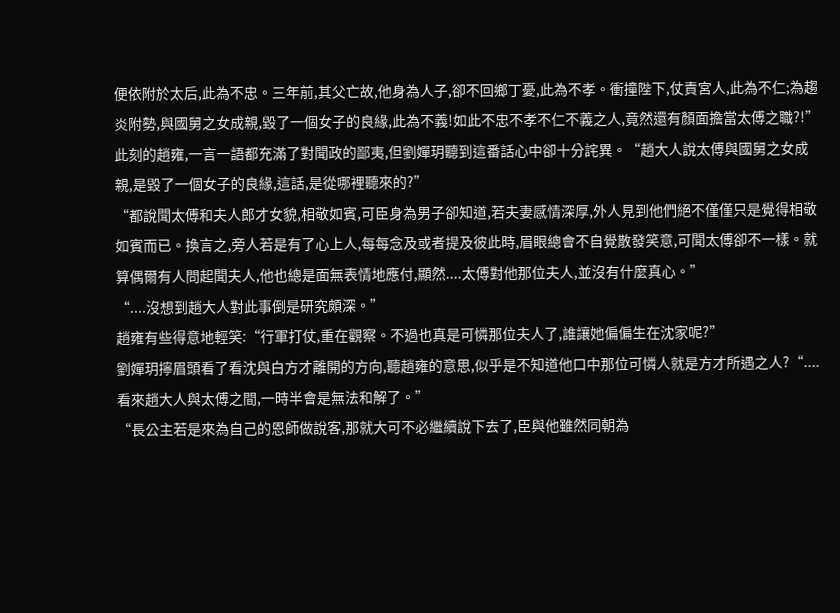便依附於太后,此為不忠。三年前,其父亡故,他身為人子,卻不回鄉丁憂,此為不孝。衝撞陛下,仗責宮人,此為不仁;為趨炎附勢,與國舅之女成親,毀了一個女子的良緣,此為不義!如此不忠不孝不仁不義之人,竟然還有顏面擔當太傅之職?!”
此刻的趙雍,一言一語都充滿了對聞政的鄙夷,但劉嬋玥聽到這番話心中卻十分詫異。“趙大人說太傅與國舅之女成親,是毀了一個女子的良緣,這話,是從哪裡聽來的?”
“都說聞太傅和夫人郎才女貌,相敬如賓,可臣身為男子卻知道,若夫妻感情深厚,外人見到他們絕不僅僅只是覺得相敬如賓而已。換言之,旁人若是有了心上人,每每念及或者提及彼此時,眉眼總會不自覺散發笑意,可聞太傅卻不一樣。就算偶爾有人問起聞夫人,他也總是面無表情地應付,顯然....太傅對他那位夫人,並沒有什麼真心。”
“....沒想到趙大人對此事倒是研究頗深。”
趙雍有些得意地輕笑:“行軍打仗,重在觀察。不過也真是可憐那位夫人了,誰讓她偏偏生在沈家呢?”
劉嬋玥擰眉頭看了看沈與白方才離開的方向,聽趙雍的意思,似乎是不知道他口中那位可憐人就是方才所遇之人?“....看來趙大人與太傅之間,一時半會是無法和解了。”
“長公主若是來為自己的恩師做說客,那就大可不必繼續說下去了,臣與他雖然同朝為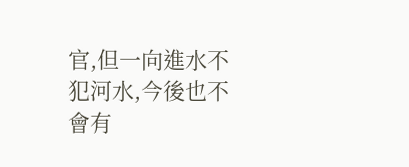官,但一向進水不犯河水,今後也不會有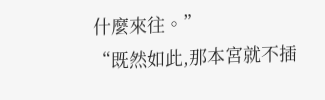什麼來往。”
“既然如此,那本宮就不插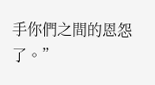手你們之間的恩怨了。”